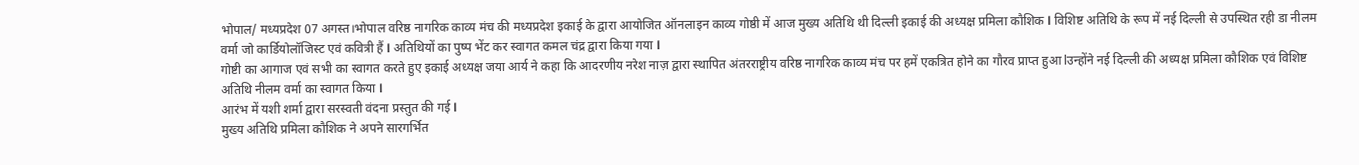भोपाल/ मध्यप्रदेश 07 अगस्त।भोपाल वरिष्ठ नागरिक काव्य मंच की मध्यप्रदेश इकाई के द्वारा आयोजित ऑनलाइन काव्य गोष्ठी में आज मुख्य अतिथि थी दिल्ली इकाई की अध्यक्ष प्रमिला कौशिक l विशिष्ट अतिथि के रूप में नई दिल्ली से उपस्थित रही डा नीलम वर्मा जो कार्डियोलॉजिस्ट एवं कवित्री हैं l अतिथियों का पुष्प भेंट कर स्वागत कमल चंद्र द्वारा किया गया l
गोष्टी का आगाज एवं सभी का स्वागत करते हुए इकाई अध्यक्ष जया आर्य ने कहा कि आदरणीय नरेश नाज़ द्वारा स्थापित अंतरराष्ट्रीय वरिष्ठ नागरिक काव्य मंच पर हमें एकत्रित होने का गौरव प्राप्त हुआ lउन्होंने नई दिल्ली की अध्यक्ष प्रमिला कौशिक एवं विशिष्ट अतिथि नीलम वर्मा का स्वागत किया l
आरंभ में यशी शर्मा द्वारा सरस्वती वंदना प्रस्तुत की गई l
मुख्य अतिथि प्रमिला कौशिक ने अपने सारगर्भित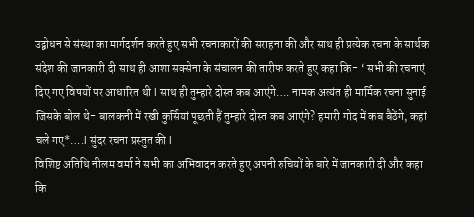उद्बोधन से संस्था का मार्गदर्शन करते हुए सभी रचनाकारों की सराहना की और साथ ही प्रत्येक रचना के सार्थक संदेश की जानकारी दी साथ ही आशा सक्सेना के संचालन की तारीफ करते हुए कहा कि- ‘ सभी की रचनाएं दिए गए विषयों पर आधारित थी l साथ ही तुम्हारे दोस्त कब आएंगे…. नामक अत्यंत ही मार्मिक रचना सुनाई जिसके बोल थे- बालकनी में रखी कुर्सियां पूछती हैं तुम्हारे दोस्त कब आएंगे? हमारी गोद में कब बैठेंगे, कहां चले गए*….l सुंदर रचना प्रस्तुत की l
विशिष्ट अतिथि नीलम वर्मा ने सभी का अभिवादन करते हुए अपनी रुचियों के बारे में जानकारी दी और कहा कि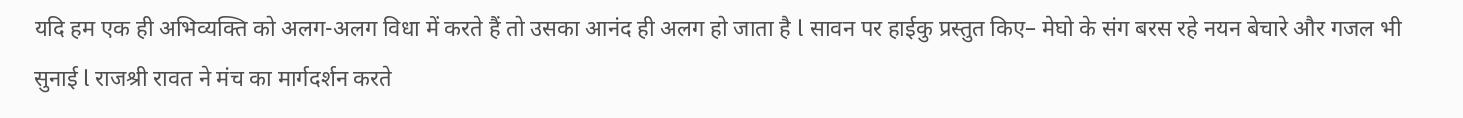यदि हम एक ही अभिव्यक्ति को अलग-अलग विधा में करते हैं तो उसका आनंद ही अलग हो जाता है l सावन पर हाईकु प्रस्तुत किए– मेघो के संग बरस रहे नयन बेचारे और गजल भी सुनाई l राजश्री रावत ने मंच का मार्गदर्शन करते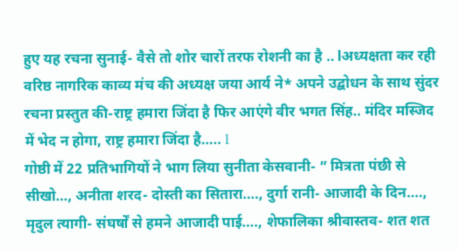हुए यह रचना सुनाई- वैसे तो शोर चारों तरफ रोशनी का है .. lअध्यक्षता कर रही वरिष्ठ नागरिक काव्य मंच की अध्यक्ष जया आर्य ने* अपने उद्बोधन के साथ सुंदर रचना प्रस्तुत की-राष्ट्र हमारा जिंदा है फिर आएंगे वीर भगत सिंह.. मंदिर मस्जिद में भेद न होगा, राष्ट्र हमारा जिंदा है….. l
गोष्ठी में 22 प्रतिभागियों ने भाग लिया सुनीता केसवानी- ” मित्रता पंछी से सीखो…, अनीता शरद- दोस्ती का सितारा…., दुर्गा रानी- आजादी के दिन…., मृदुल त्यागी- संघर्षों से हमने आजादी पाई…., शेफालिका श्रीवास्तव- शत शत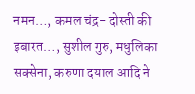नमन…, कमल चंद्र- दोस्ती की इबारत…, सुशील गुरु, मधुलिका सक्सेना, करुणा दयाल आदि ने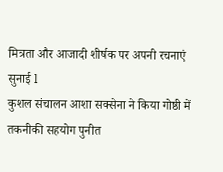मित्रता और आजादी शीर्षक पर अपनी रचनाएं सुनाई l
कुशल संचालन आशा सक्सेना ने किया गोष्ठी में तकनीकी सहयोग पुनीत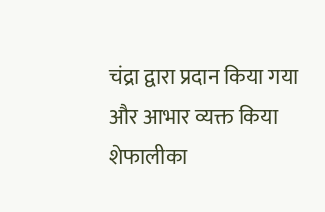चंद्रा द्वारा प्रदान किया गया और आभार व्यक्त किया शेफालीका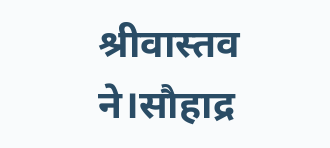श्रीवास्तव ने।सौहाद्र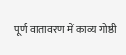पूर्ण वातावरण में काव्य गोष्ठी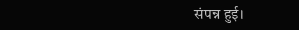संपन्न हुई।